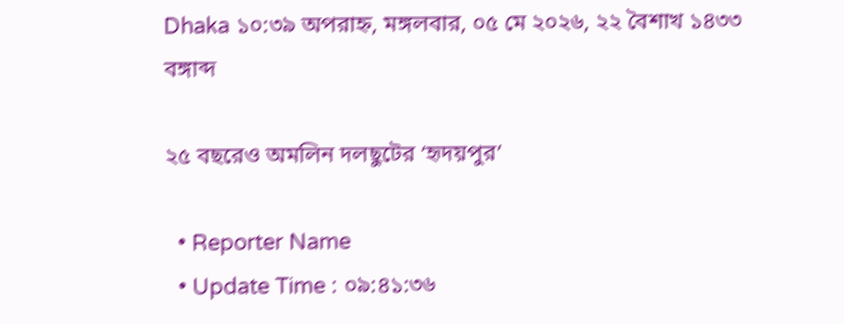Dhaka ১০:৩৯ অপরাহ্ন, মঙ্গলবার, ০৫ মে ২০২৬, ২২ বৈশাখ ১৪৩৩ বঙ্গাব্দ

২৫ বছরেও অমলিন দলছুটের ‘হৃদয়পুর’

  • Reporter Name
  • Update Time : ০৯:৪১:৩৬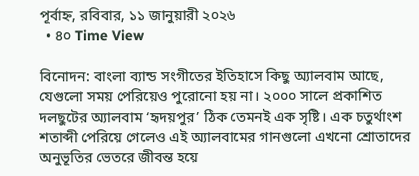পূর্বাহ্ন, রবিবার, ১১ জানুয়ারী ২০২৬
  • ৪০ Time View

বিনোদন: বাংলা ব্যান্ড সংগীতের ইতিহাসে কিছু অ্যালবাম আছে, যেগুলো সময় পেরিয়েও পুরোনো হয় না। ২০০০ সালে প্রকাশিত দলছুটের অ্যালবাম ‘হৃদয়পুর’ ঠিক তেমনই এক সৃষ্টি। এক চতুর্থাংশ শতাব্দী পেরিয়ে গেলেও এই অ্যালবামের গানগুলো এখনো শ্রোতাদের অনুভূতির ভেতরে জীবন্ত হয়ে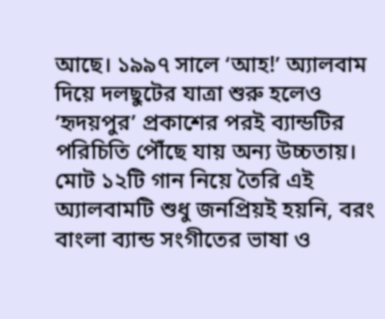আছে। ১৯৯৭ সালে ‘আহ!’ অ্যালবাম দিয়ে দলছুটের যাত্রা শুরু হলেও ‘হৃদয়পুর’ প্রকাশের পরই ব্যান্ডটির পরিচিতি পৌঁছে যায় অন্য উচ্চতায়। মোট ১২টি গান নিয়ে তৈরি এই অ্যালবামটি শুধু জনপ্রিয়ই হয়নি, বরং বাংলা ব্যান্ড সংগীতের ভাষা ও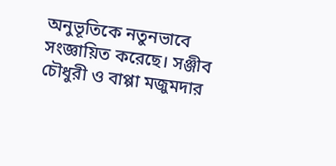অনুভূতিকে নতুনভাবে সংজ্ঞায়িত করেছে। সঞ্জীব চৌধুরী ও বাপ্পা মজুমদার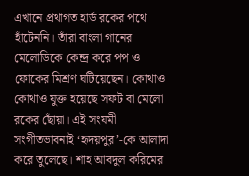এখানে প্রথাগত হার্ড রকের পথে হাঁটেননি। তাঁরা বাংলা গানের মেলোডিকে কেন্দ্র করে পপ ও ফোকের মিশ্রণ ঘটিয়েছেন। কোথাও কোথাও যুক্ত হয়েছে সফট বা মেলো রকের ছোঁয়া। এই সংযমী সংগীতভাবনাই ‘হৃদয়পুর’-কে আলাদা করে তুলেছে। শাহ আবদুল করিমের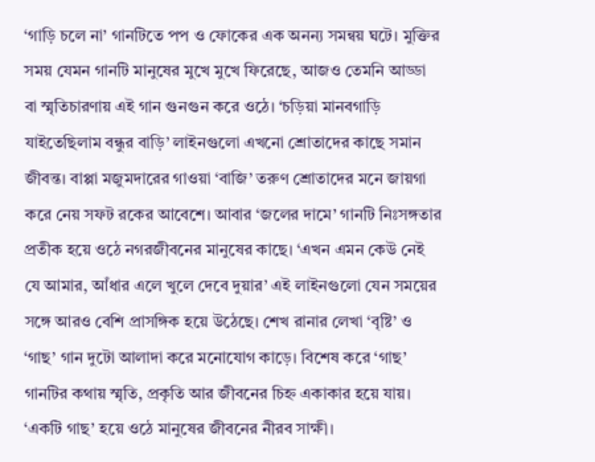‘গাড়ি চলে না’ গানটিতে পপ ও ফোকের এক অনন্য সমন্বয় ঘটে। মুক্তির সময় যেমন গানটি মানুষের মুখে মুখে ফিরেছে, আজও তেমনি আড্ডা বা স্মৃতিচারণায় এই গান গুনগুন করে ওঠে। ‘চড়িয়া মানবগাড়ি যাইতেছিলাম বন্ধুর বাড়ি’ লাইনগুলো এখনো শ্রোতাদের কাছে সমান জীবন্ত। বাপ্পা মজুমদারের গাওয়া ‘বাজি’ তরুণ শ্রোতাদের মনে জায়গা করে নেয় সফট রকের আবেশে। আবার ‘জলের দামে’ গানটি নিঃসঙ্গতার প্রতীক হয়ে ওঠে নগরজীবনের মানুষের কাছে। ‘এখন এমন কেউ নেই যে আমার, আঁধার এলে খুলে দেবে দুয়ার’ এই লাইনগুলো যেন সময়ের সঙ্গে আরও বেশি প্রাসঙ্গিক হয়ে উঠেছে। শেখ রানার লেখা ‘বৃষ্টি’ ও ‘গাছ’ গান দুটো আলাদা করে মনোযোগ কাড়ে। বিশেষ করে ‘গাছ’ গানটির কথায় স্মৃতি, প্রকৃতি আর জীবনের চিহ্ন একাকার হয়ে যায়। ‘একটি গাছ’ হয়ে ওঠে মানুষের জীবনের নীরব সাক্ষী।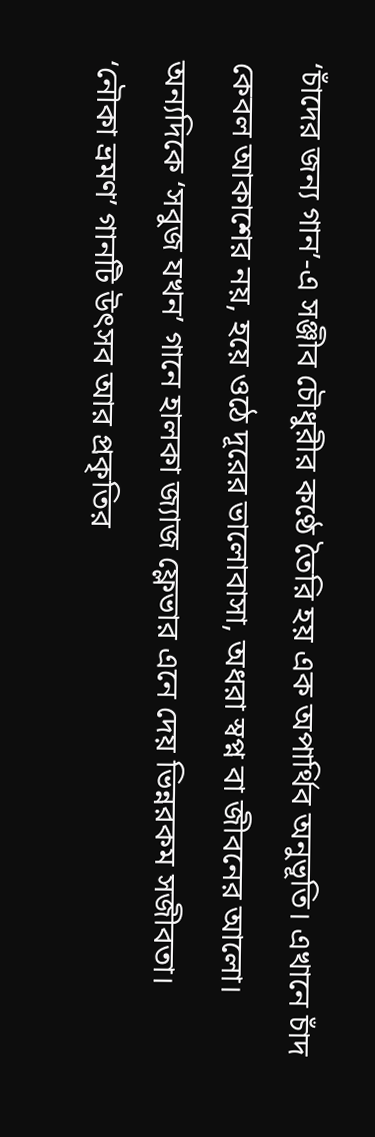‘চাঁদের জন্য গান’-এ সঞ্জীব চৌধুরীর কণ্ঠে তৈরি হয় এক অপার্থিব অনুভূতি। এখানে চাঁদ কেবল আকাশের নয়, হয়ে ওঠে দূরের ভালোবাসা, অধরা স্বপ্ন বা জীবনের আলো। অন্যদিকে ‘সবুজ যখন’ গানে হালকা জ্যাজ ফ্লেভার এনে দেয় ভিন্নরকম সজীবতা। ‘নৌকা ভ্রমণ’ গানটি উৎসব আর প্রকৃতির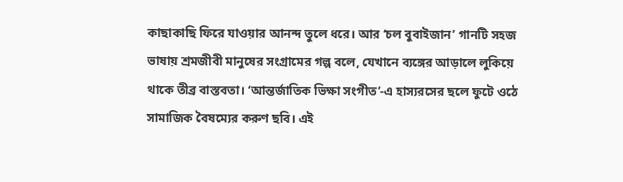কাছাকাছি ফিরে যাওয়ার আনন্দ তুলে ধরে। আর ‘চল বুবাইজান’ গানটি সহজ ভাষায় শ্রমজীবী মানুষের সংগ্রামের গল্প বলে, যেখানে ব্যঙ্গের আড়ালে লুকিয়ে থাকে তীব্র বাস্তবতা। ‘আন্তর্জাতিক ভিক্ষা সংগীত’-এ হাস্যরসের ছলে ফুটে ওঠে সামাজিক বৈষম্যের করুণ ছবি। এই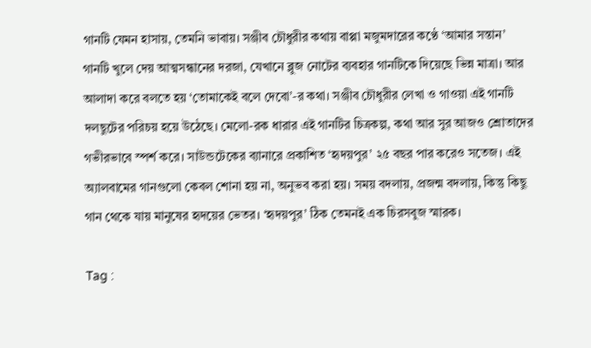গানটি যেমন হাসায়, তেমনি ভাবায়। সঞ্জীব চৌধুরীর কথায় বাপ্পা মজুমদারের কণ্ঠে ‘আমার সন্তান’ গানটি খুলে দেয় আত্মসন্ধানের দরজা, যেখানে ব্লুজ নোটের ব্যবহার গানটিকে দিয়েছে ভিন্ন মাত্রা। আর আলাদা করে বলতে হয় ‘তোমাকেই বলে দেবো’-র কথা। সঞ্জীব চৌধুরীর লেখা ও গাওয়া এই গানটি দলছুটের পরিচয় হয়ে উঠেছে। মেলো-রক ধারার এই গানটির চিত্রকল্প, কথা আর সুর আজও শ্রোতাদের গভীরভাবে স্পর্শ করে। সাউন্ডটেকের ব্যানারে প্রকাশিত ‘হৃদয়পুর’ ২৫ বছর পার করেও সতেজ। এই অ্যালবামের গানগুলো কেবল শোনা হয় না, অনুভব করা হয়। সময় বদলায়, প্রজন্ম বদলায়, কিন্তু কিছু গান থেকে যায় মানুষের হৃদয়ের ভেতর। ‘হৃদয়পুর’ ঠিক তেমনই এক চিরসবুজ স্মারক।

Tag :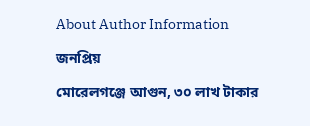About Author Information

জনপ্রিয়

মোরেলগঞ্জে আগুন, ৩০ লাখ টাকার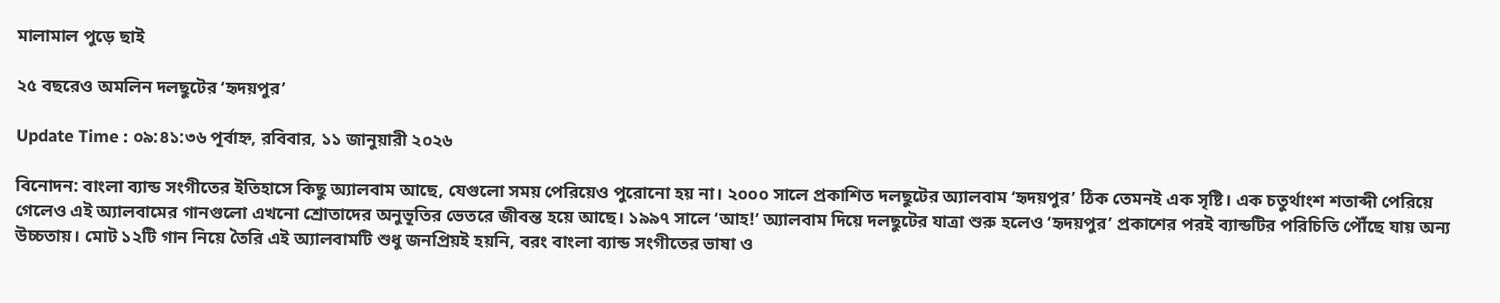মালামাল পুড়ে ছাই

২৫ বছরেও অমলিন দলছুটের ‘হৃদয়পুর’

Update Time : ০৯:৪১:৩৬ পূর্বাহ্ন, রবিবার, ১১ জানুয়ারী ২০২৬

বিনোদন: বাংলা ব্যান্ড সংগীতের ইতিহাসে কিছু অ্যালবাম আছে, যেগুলো সময় পেরিয়েও পুরোনো হয় না। ২০০০ সালে প্রকাশিত দলছুটের অ্যালবাম ‘হৃদয়পুর’ ঠিক তেমনই এক সৃষ্টি। এক চতুর্থাংশ শতাব্দী পেরিয়ে গেলেও এই অ্যালবামের গানগুলো এখনো শ্রোতাদের অনুভূতির ভেতরে জীবন্ত হয়ে আছে। ১৯৯৭ সালে ‘আহ!’ অ্যালবাম দিয়ে দলছুটের যাত্রা শুরু হলেও ‘হৃদয়পুর’ প্রকাশের পরই ব্যান্ডটির পরিচিতি পৌঁছে যায় অন্য উচ্চতায়। মোট ১২টি গান নিয়ে তৈরি এই অ্যালবামটি শুধু জনপ্রিয়ই হয়নি, বরং বাংলা ব্যান্ড সংগীতের ভাষা ও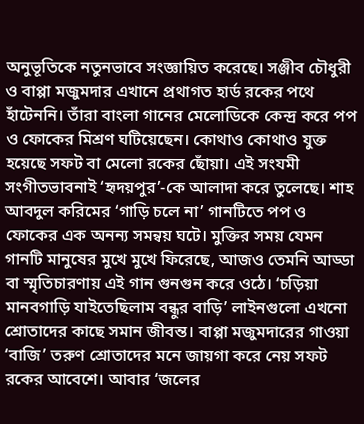অনুভূতিকে নতুনভাবে সংজ্ঞায়িত করেছে। সঞ্জীব চৌধুরী ও বাপ্পা মজুমদার এখানে প্রথাগত হার্ড রকের পথে হাঁটেননি। তাঁরা বাংলা গানের মেলোডিকে কেন্দ্র করে পপ ও ফোকের মিশ্রণ ঘটিয়েছেন। কোথাও কোথাও যুক্ত হয়েছে সফট বা মেলো রকের ছোঁয়া। এই সংযমী সংগীতভাবনাই ‘হৃদয়পুর’-কে আলাদা করে তুলেছে। শাহ আবদুল করিমের ‘গাড়ি চলে না’ গানটিতে পপ ও ফোকের এক অনন্য সমন্বয় ঘটে। মুক্তির সময় যেমন গানটি মানুষের মুখে মুখে ফিরেছে, আজও তেমনি আড্ডা বা স্মৃতিচারণায় এই গান গুনগুন করে ওঠে। ‘চড়িয়া মানবগাড়ি যাইতেছিলাম বন্ধুর বাড়ি’ লাইনগুলো এখনো শ্রোতাদের কাছে সমান জীবন্ত। বাপ্পা মজুমদারের গাওয়া ‘বাজি’ তরুণ শ্রোতাদের মনে জায়গা করে নেয় সফট রকের আবেশে। আবার ‘জলের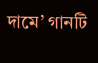দামে’ গানটি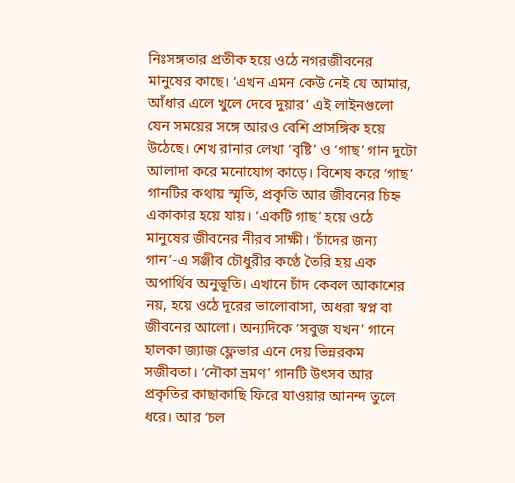নিঃসঙ্গতার প্রতীক হয়ে ওঠে নগরজীবনের মানুষের কাছে। ‘এখন এমন কেউ নেই যে আমার, আঁধার এলে খুলে দেবে দুয়ার’ এই লাইনগুলো যেন সময়ের সঙ্গে আরও বেশি প্রাসঙ্গিক হয়ে উঠেছে। শেখ রানার লেখা ‘বৃষ্টি’ ও ‘গাছ’ গান দুটো আলাদা করে মনোযোগ কাড়ে। বিশেষ করে ‘গাছ’ গানটির কথায় স্মৃতি, প্রকৃতি আর জীবনের চিহ্ন একাকার হয়ে যায়। ‘একটি গাছ’ হয়ে ওঠে মানুষের জীবনের নীরব সাক্ষী। ‘চাঁদের জন্য গান’-এ সঞ্জীব চৌধুরীর কণ্ঠে তৈরি হয় এক অপার্থিব অনুভূতি। এখানে চাঁদ কেবল আকাশের নয়, হয়ে ওঠে দূরের ভালোবাসা, অধরা স্বপ্ন বা জীবনের আলো। অন্যদিকে ‘সবুজ যখন’ গানে হালকা জ্যাজ ফ্লেভার এনে দেয় ভিন্নরকম সজীবতা। ‘নৌকা ভ্রমণ’ গানটি উৎসব আর প্রকৃতির কাছাকাছি ফিরে যাওয়ার আনন্দ তুলে ধরে। আর ‘চল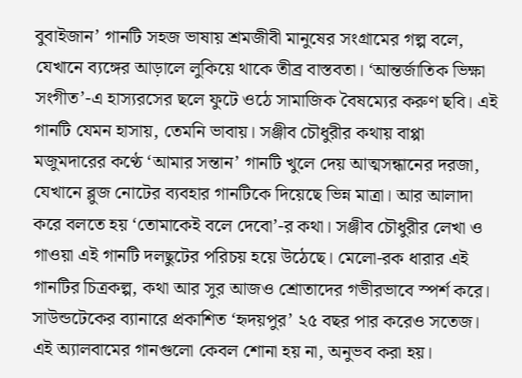বুবাইজান’ গানটি সহজ ভাষায় শ্রমজীবী মানুষের সংগ্রামের গল্প বলে, যেখানে ব্যঙ্গের আড়ালে লুকিয়ে থাকে তীব্র বাস্তবতা। ‘আন্তর্জাতিক ভিক্ষা সংগীত’-এ হাস্যরসের ছলে ফুটে ওঠে সামাজিক বৈষম্যের করুণ ছবি। এই গানটি যেমন হাসায়, তেমনি ভাবায়। সঞ্জীব চৌধুরীর কথায় বাপ্পা মজুমদারের কণ্ঠে ‘আমার সন্তান’ গানটি খুলে দেয় আত্মসন্ধানের দরজা, যেখানে ব্লুজ নোটের ব্যবহার গানটিকে দিয়েছে ভিন্ন মাত্রা। আর আলাদা করে বলতে হয় ‘তোমাকেই বলে দেবো’-র কথা। সঞ্জীব চৌধুরীর লেখা ও গাওয়া এই গানটি দলছুটের পরিচয় হয়ে উঠেছে। মেলো-রক ধারার এই গানটির চিত্রকল্প, কথা আর সুর আজও শ্রোতাদের গভীরভাবে স্পর্শ করে। সাউন্ডটেকের ব্যানারে প্রকাশিত ‘হৃদয়পুর’ ২৫ বছর পার করেও সতেজ। এই অ্যালবামের গানগুলো কেবল শোনা হয় না, অনুভব করা হয়।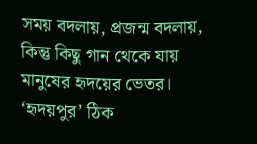সময় বদলায়, প্রজন্ম বদলায়, কিন্তু কিছু গান থেকে যায় মানুষের হৃদয়ের ভেতর। ‘হৃদয়পুর’ ঠিক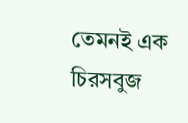তেমনই এক চিরসবুজ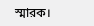স্মারক।